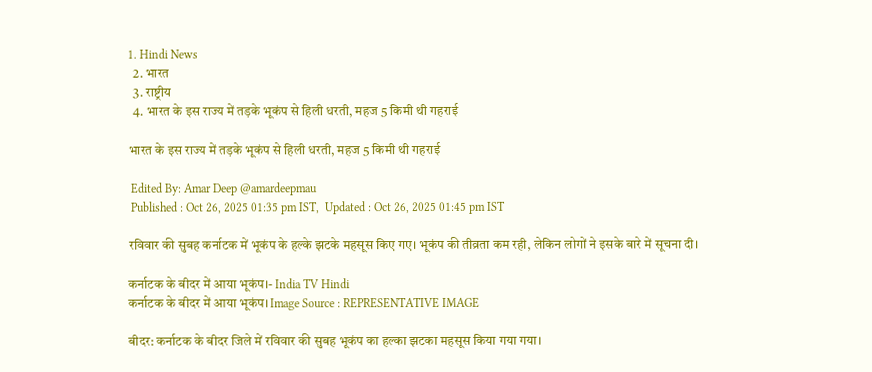1. Hindi News
  2. भारत
  3. राष्ट्रीय
  4. भारत के इस राज्य में तड़के भूकंप से हिली धरती, महज 5 किमी थी गहराई

भारत के इस राज्य में तड़के भूकंप से हिली धरती, महज 5 किमी थी गहराई

 Edited By: Amar Deep @amardeepmau
 Published : Oct 26, 2025 01:35 pm IST,  Updated : Oct 26, 2025 01:45 pm IST

रविवार की सुबह कर्नाटक में भूकंप के हल्के झटके महसूस किए गए। भूकंप की तीव्रता कम रही, लेकिन लोगों ने इसके बारे में सूचना दी।

कर्नाटक के बीदर में आया भूकंप।- India TV Hindi
कर्नाटक के बीदर में आया भूकंप। Image Source : REPRESENTATIVE IMAGE

बीदर: कर्नाटक के बीदर जिले में रविवार की सुबह भूकंप का हल्का झटका महसूस किया गया गया।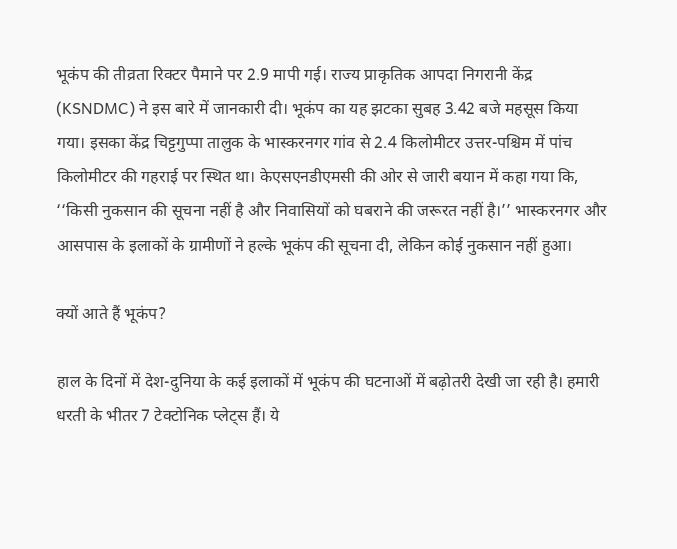भूकंप की तीव्रता रिक्टर पैमाने पर 2.9 मापी गई। राज्य प्राकृतिक आपदा निगरानी केंद्र (KSNDMC) ने इस बारे में जानकारी दी। भूकंप का यह झटका सुबह 3.42 बजे महसूस किया गया। इसका केंद्र चिट्टगुप्पा तालुक के भास्करनगर गांव से 2.4 किलोमीटर उत्तर-पश्चिम में पांच किलोमीटर की गहराई पर स्थित था। केएसएनडीएमसी की ओर से जारी बयान में कहा गया कि, ‘‘किसी नुकसान की सूचना नहीं है और निवासियों को घबराने की जरूरत नहीं है।’’ भास्करनगर और आसपास के इलाकों के ग्रामीणों ने हल्के भूकंप की सूचना दी, लेकिन कोई नुकसान नहीं हुआ।

क्यों आते हैं भूकंप?

हाल के दिनों में देश-दुनिया के कई इलाकों में भूकंप की घटनाओं में बढ़ोतरी देखी जा रही है। हमारी धरती के भीतर 7 टेक्टोनिक प्लेट्स हैं। ये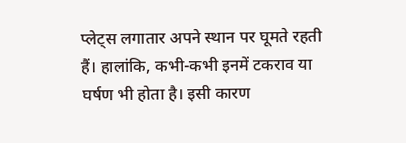प्लेट्स लगातार अपने स्थान पर घूमते रहती हैं। हालांकि, कभी-कभी इनमें टकराव या घर्षण भी होता है। इसी कारण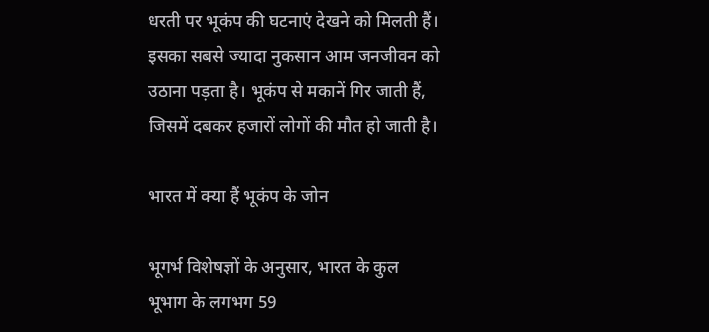धरती पर भूकंप की घटनाएं देखने को मिलती हैं। इसका सबसे ज्यादा नुकसान आम जनजीवन को उठाना पड़ता है। भूकंप से मकानें गिर जाती हैं, जिसमें दबकर हजारों लोगों की मौत हो जाती है।

भारत में क्या हैं भूकंप के जोन

भूगर्भ विशेषज्ञों के अनुसार, भारत के कुल भूभाग के लगभग 59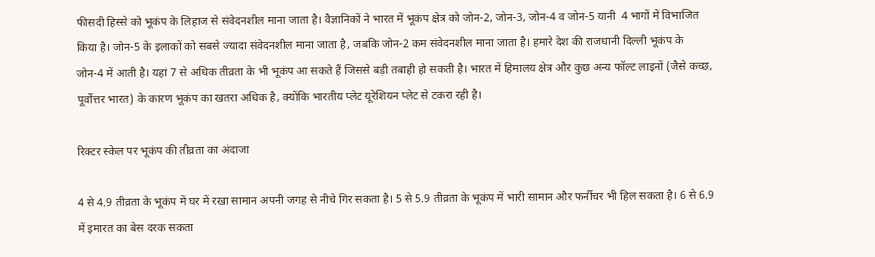फीसदी हिस्से को भूकंप के लिहाज से संवेदनशील माना जाता है। वैज्ञानिकों ने भारत में भूकंप क्षेत्र को जोन-2, जोन-3, जोन-4 व जोन-5 यानी  4 भागों में विभाजित किया है। जोन-5 के इलाकों को सबसे ज्यादा संवेदनशील माना जाता है, जबकि जोन-2 कम संवेदनशील माना जाता है। हमारे देश की राजधानी दिल्ली भूकंप के जोन-4 में आती है। यहां 7 से अधिक तीव्रता के भी भूकंप आ सकते हैं जिससे बड़ी तबाही हो सकती है। भारत में हिमालय क्षेत्र और कुछ अन्य फॉल्ट लाइनों (जैसे कच्छ, पूर्वोत्तर भारत) के कारण भूकंप का खतरा अधिक है, क्योंकि भारतीय प्लेट यूरेशियन प्लेट से टकरा रही है।

रिक्टर स्केल पर भूकंप की तीव्रता का अंदाजा

4 से 4.9 तीव्रता के भूकंप में घर में रखा सामान अपनी जगह से नीचे गिर सकता है। 5 से 5.9 तीव्रता के भूकंप में भारी सामान और फर्नीचर भी हिल सकता है। 6 से 6.9 में इमारत का बेस दरक सकता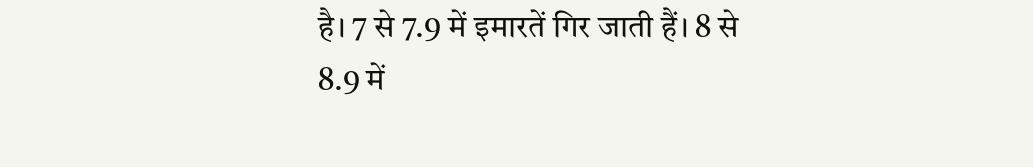है। 7 से 7.9 में इमारतें गिर जाती हैं। 8 से 8.9 में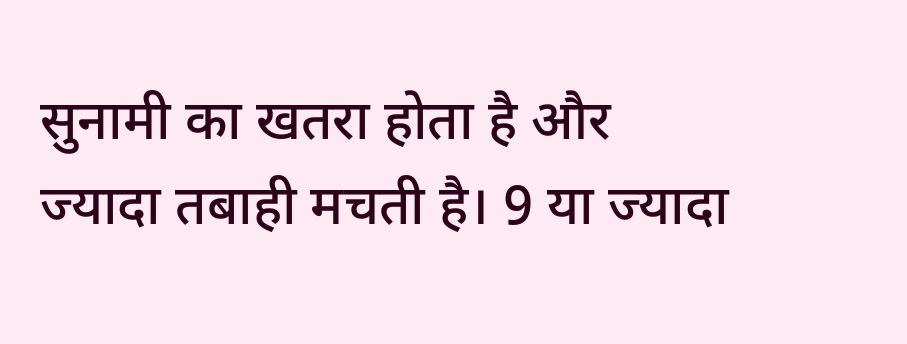सुनामी का खतरा होता है और ज्यादा तबाही मचती है। 9 या ज्यादा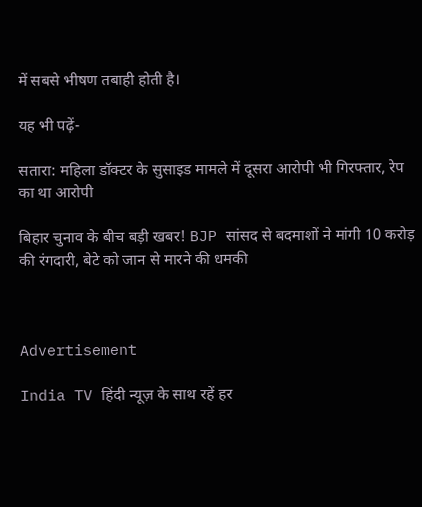में सबसे भीषण तबाही होती है।

यह भी पढ़ें-

सतारा: महिला डॉक्टर के सुसाइड मामले में दूसरा आरोपी भी गिरफ्तार, रेप का था आरोपी

बिहार चुनाव के बीच बड़ी खबर! BJP सांसद से बदमाशों ने मांगी 10 करोड़ की रंगदारी, बेटे को जान से मारने की धमकी



Advertisement

India TV हिंदी न्यूज़ के साथ रहें हर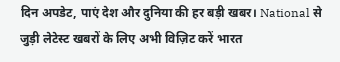दिन अपडेट, पाएं देश और दुनिया की हर बड़ी खबर। National से जुड़ी लेटेस्ट खबरों के लिए अभी विज़िट करें भारत